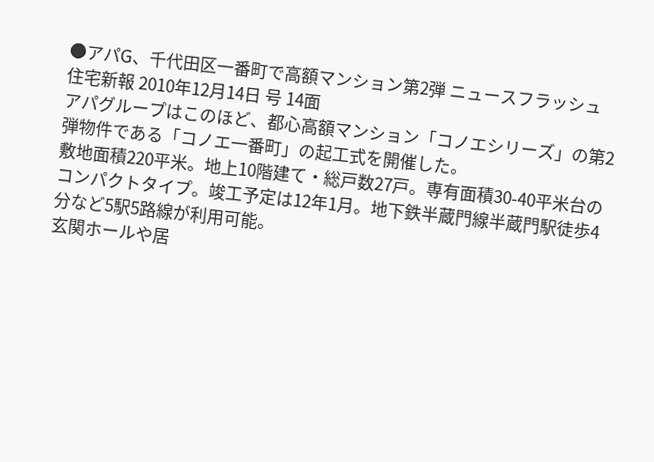●アパG、千代田区一番町で高額マンション第2弾 ニュースフラッシュ
住宅新報 2010年12月14日 号 14面
アパグループはこのほど、都心高額マンション「コノエシリーズ」の第2弾物件である「コノエ一番町」の起工式を開催した。
敷地面積220平米。地上10階建て・総戸数27戸。専有面積30-40平米台のコンパクトタイプ。竣工予定は12年1月。地下鉄半蔵門線半蔵門駅徒歩4分など5駅5路線が利用可能。
玄関ホールや居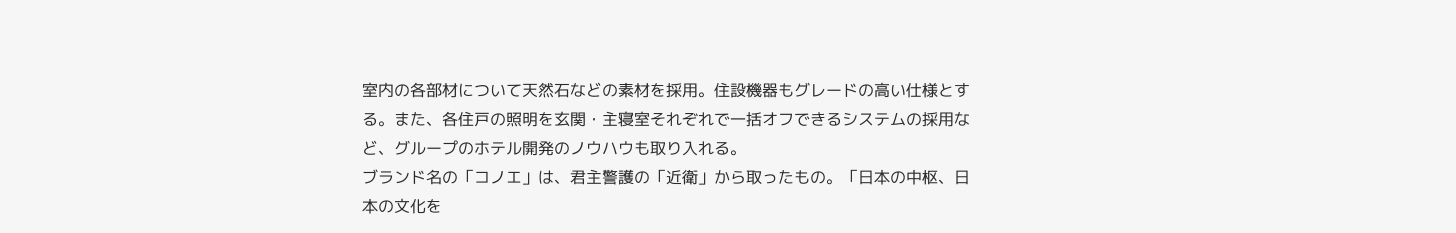室内の各部材について天然石などの素材を採用。住設機器もグレードの高い仕様とする。また、各住戸の照明を玄関・主寝室それぞれで一括オフできるシステムの採用など、グループのホテル開発のノウハウも取り入れる。
ブランド名の「コノエ」は、君主警護の「近衛」から取ったもの。「日本の中枢、日本の文化を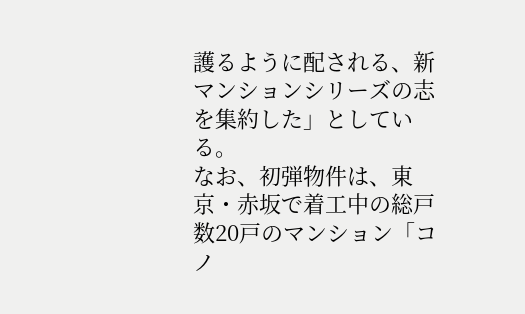護るように配される、新マンションシリーズの志を集約した」としている。
なお、初弾物件は、東京・赤坂で着工中の総戸数20戸のマンション「コノ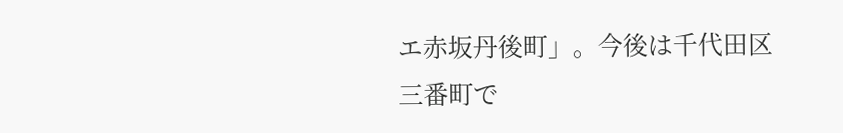エ赤坂丹後町」。今後は千代田区三番町で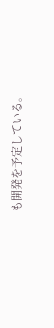も開発を予定している。